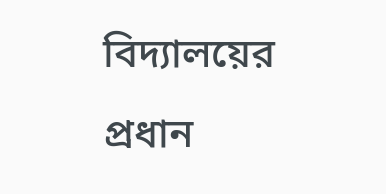বিদ্যালয়ের প্রধান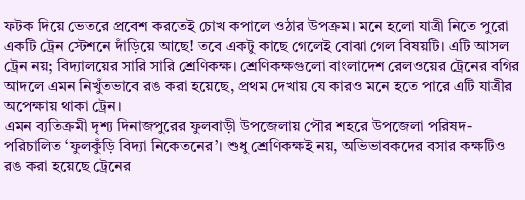ফটক দিয়ে ভেতরে প্রবেশ করতেই চোখ কপালে ওঠার উপক্রম। মনে হলো যাত্রী নিতে পুরো একটি ট্রেন স্টেশনে দাঁড়িয়ে আছে! তবে একটু কাছে গেলেই বোঝা গেল বিষয়টি। এটি আসল ট্রেন নয়; বিদ্যালয়ের সারি সারি শ্রেণিকক্ষ। শ্রেণিকক্ষগুলো বাংলাদেশ রেলওয়ের ট্রেনের বগির আদলে এমন নিখুঁতভাবে রঙ করা হয়েছে, প্রথম দেখায় যে কারও মনে হতে পারে এটি যাত্রীর অপেক্ষায় থাকা ট্রেন।
এমন ব্যতিক্রমী দৃশ্য দিনাজপুরের ফুলবাড়ী উপজেলায় পৌর শহরে উপজেলা পরিষদ-পরিচালিত ‘ফুলকুঁড়ি বিদ্যা নিকেতনের’। শুধু শ্রেণিকক্ষই নয়, অভিভাবকদের বসার কক্ষটিও রঙ করা হয়েছে ট্রেনের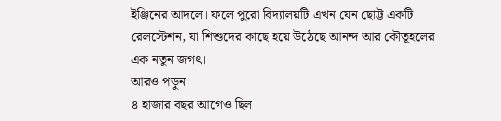ইঞ্জিনের আদলে। ফলে পুরো বিদ্যালয়টি এখন যেন ছোট্ট একটি রেলস্টেশন, যা শিশুদের কাছে হয়ে উঠেছে আনন্দ আর কৌতূহলের এক নতুন জগৎ।
আরও পড়ুন
৪ হাজার বছর আগেও ছিল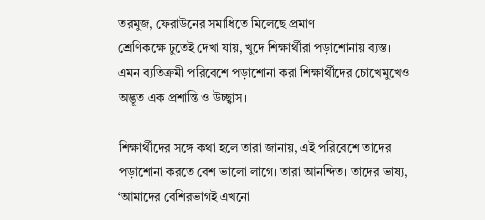তরমুজ, ফেরাউনের সমাধিতে মিলেছে প্রমাণ
শ্রেণিকক্ষে ঢুতেই দেখা যায়, খুদে শিক্ষার্থীরা পড়াশোনায় ব্যস্ত। এমন ব্যতিক্রমী পরিবেশে পড়াশোনা করা শিক্ষার্থীদের চোখেমুখেও অদ্ভূত এক প্রশান্তি ও উচ্ছ্বাস।

শিক্ষার্থীদের সঙ্গে কথা হলে তারা জানায়, এই পরিবেশে তাদের পড়াশোনা করতে বেশ ভালো লাগে। তারা আনন্দিত। তাদের ভাষ্য, ‘আমাদের বেশিরভাগই এখনো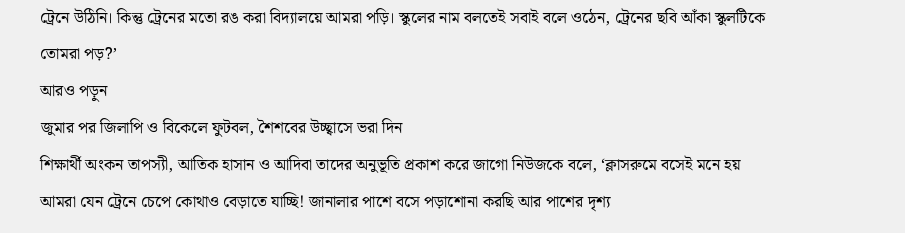ট্রেনে উঠিনি। কিন্তু ট্রেনের মতো রঙ করা বিদ্যালয়ে আমরা পড়ি। স্কুলের নাম বলতেই সবাই বলে ওঠেন, ট্রেনের ছবি আঁকা স্কুলটিকে তোমরা পড়?’
আরও পড়ুন
জুমার পর জিলাপি ও বিকেলে ফুটবল, শৈশবের উচ্ছ্বাসে ভরা দিন
শিক্ষার্থী অংকন তাপস্যী, আতিক হাসান ও আদিবা তাদের অনুভূতি প্রকাশ করে জাগো নিউজকে বলে, ‘ক্লাসরুমে বসেই মনে হয় আমরা যেন ট্রেনে চেপে কোথাও বেড়াতে যাচ্ছি! জানালার পাশে বসে পড়াশোনা করছি আর পাশের দৃশ্য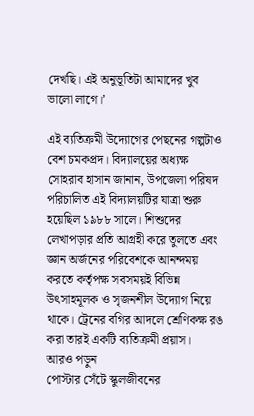দেখছি। এই অনুভূতিটা আমাদের খুব ভালো লাগে।’

এই ব্যতিক্রমী উদ্যোগের পেছনের গল্পটাও বেশ চমকপ্রদ। বিদ্যালয়ের অধ্যক্ষ সোহরাব হাসান জানান, উপজেলা পরিষদ পরিচালিত এই বিদ্যালয়টির যাত্রা শুরু হয়েছিল ১৯৮৮ সালে। শিশুদের লেখাপড়ার প্রতি আগ্রহী করে তুলতে এবং জ্ঞান অর্জনের পরিবেশকে আনন্দময় করতে কর্তৃপক্ষ সবসময়ই বিভিন্ন উৎসাহমূলক ও সৃজনশীল উদ্যোগ নিয়ে থাকে। ট্রেনের বগির আদলে শ্রেণিকক্ষ রঙ করা তারই একটি ব্যতিক্রমী প্রয়াস।
আরও পড়ুন
পোস্টার সেঁটে স্কুলজীবনের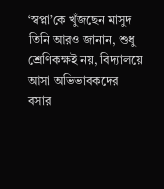‘স্বপ্না’কে খুঁজছেন মাসুদ
তিনি আরও জানান, শুধু শ্রেণিকক্ষই নয়, বিদ্যালয়ে আসা অভিভাবকদের বসার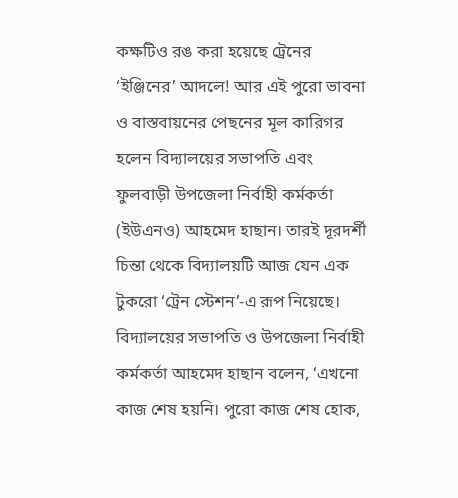কক্ষটিও রঙ করা হয়েছে ট্রেনের ‘ইঞ্জিনের’ আদলে! আর এই পুরো ভাবনা ও বাস্তবায়নের পেছনের মূল কারিগর হলেন বিদ্যালয়ের সভাপতি এবং ফুলবাড়ী উপজেলা নির্বাহী কর্মকর্তা (ইউএনও) আহমেদ হাছান। তারই দূরদর্শী চিন্তা থেকে বিদ্যালয়টি আজ যেন এক টুকরো ‘ট্রেন স্টেশন’-এ রূপ নিয়েছে।
বিদ্যালয়ের সভাপতি ও উপজেলা নির্বাহী কর্মকর্তা আহমেদ হাছান বলেন, ‘এখনো কাজ শেষ হয়নি। পুরো কাজ শেষ হোক,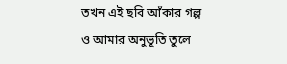তখন এই ছবি আঁকার গল্প ও আমার অনুভূতি তুলে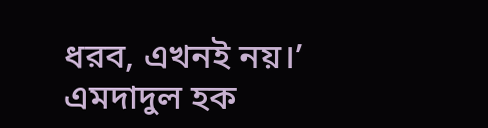ধরব, এখনই নয়।’
এমদাদুল হক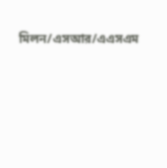মিলন/এসআর/এএসএম